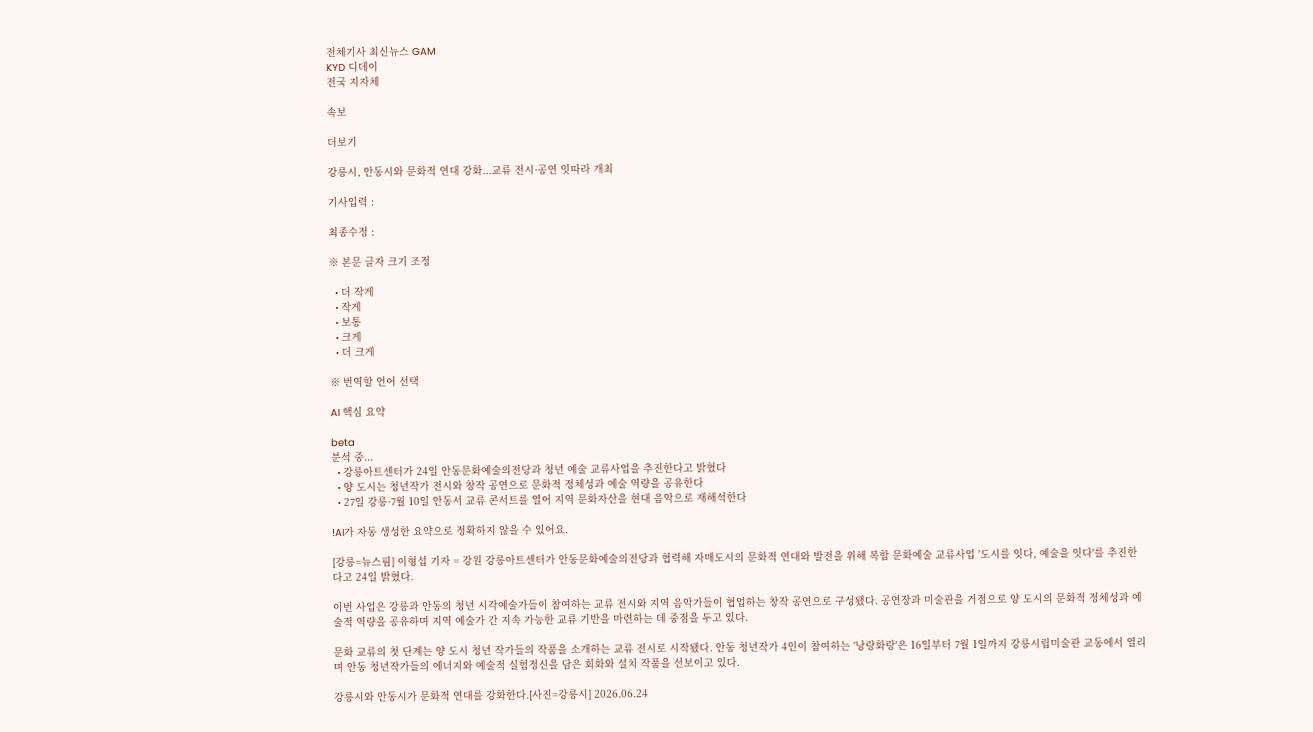전체기사 최신뉴스 GAM
KYD 디데이
전국 지자체

속보

더보기

강릉시, 안동시와 문화적 연대 강화...교류 전시·공연 잇따라 개최

기사입력 :

최종수정 :

※ 본문 글자 크기 조정

  • 더 작게
  • 작게
  • 보통
  • 크게
  • 더 크게

※ 번역할 언어 선택

AI 핵심 요약

beta
분석 중...
  • 강릉아트센터가 24일 안동문화예술의전당과 청년 예술 교류사업을 추진한다고 밝혔다
  • 양 도시는 청년작가 전시와 창작 공연으로 문화적 정체성과 예술 역량을 공유한다
  • 27일 강릉·7월 10일 안동서 교류 콘서트를 열어 지역 문화자산을 현대 음악으로 재해석한다

!AI가 자동 생성한 요약으로 정확하지 않을 수 있어요.

[강릉=뉴스핌] 이형섭 기자 = 강원 강릉아트센터가 안동문화예술의전당과 협력해 자매도시의 문화적 연대와 발전을 위해 복합 문화예술 교류사업 '도시를 잇다, 예술을 잇다'를 추진한다고 24일 밝혔다.

이번 사업은 강릉과 안동의 청년 시각예술가들이 참여하는 교류 전시와 지역 음악가들이 협업하는 창작 공연으로 구성됐다. 공연장과 미술관을 거점으로 양 도시의 문화적 정체성과 예술적 역량을 공유하며 지역 예술가 간 지속 가능한 교류 기반을 마련하는 데 중점을 두고 있다.

문화 교류의 첫 단계는 양 도시 청년 작가들의 작품을 소개하는 교류 전시로 시작됐다. 안동 청년작가 4인이 참여하는 '낭랑화랑'은 16일부터 7월 1일까지 강릉시립미술관 교동에서 열리며 안동 청년작가들의 에너지와 예술적 실험정신을 담은 회화와 설치 작품을 선보이고 있다.

강릉시와 안동시가 문화적 연대를 강화한다.[사진=강릉시] 2026.06.24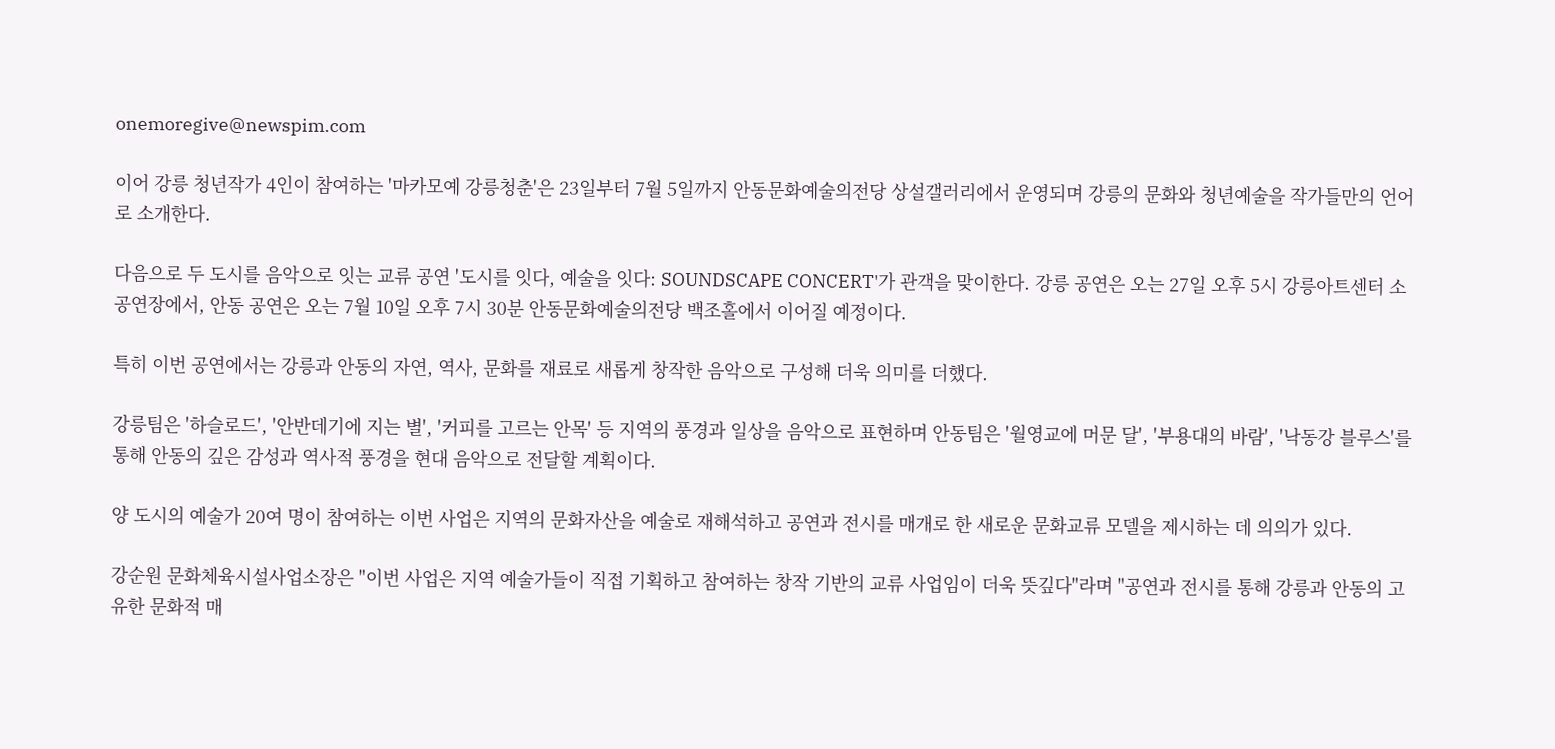onemoregive@newspim.com

이어 강릉 청년작가 4인이 참여하는 '마카모예 강릉청춘'은 23일부터 7월 5일까지 안동문화예술의전당 상설갤러리에서 운영되며 강릉의 문화와 청년예술을 작가들만의 언어로 소개한다.

다음으로 두 도시를 음악으로 잇는 교류 공연 '도시를 잇다, 예술을 잇다: SOUNDSCAPE CONCERT'가 관객을 맞이한다. 강릉 공연은 오는 27일 오후 5시 강릉아트센터 소공연장에서, 안동 공연은 오는 7월 10일 오후 7시 30분 안동문화예술의전당 백조홀에서 이어질 예정이다.

특히 이번 공연에서는 강릉과 안동의 자연, 역사, 문화를 재료로 새롭게 창작한 음악으로 구성해 더욱 의미를 더했다.

강릉팀은 '하슬로드', '안반데기에 지는 별', '커피를 고르는 안목' 등 지역의 풍경과 일상을 음악으로 표현하며 안동팀은 '월영교에 머문 달', '부용대의 바람', '낙동강 블루스'를 통해 안동의 깊은 감성과 역사적 풍경을 현대 음악으로 전달할 계획이다.

양 도시의 예술가 20여 명이 참여하는 이번 사업은 지역의 문화자산을 예술로 재해석하고 공연과 전시를 매개로 한 새로운 문화교류 모델을 제시하는 데 의의가 있다.

강순원 문화체육시설사업소장은 "이번 사업은 지역 예술가들이 직접 기획하고 참여하는 창작 기반의 교류 사업임이 더욱 뜻깊다"라며 "공연과 전시를 통해 강릉과 안동의 고유한 문화적 매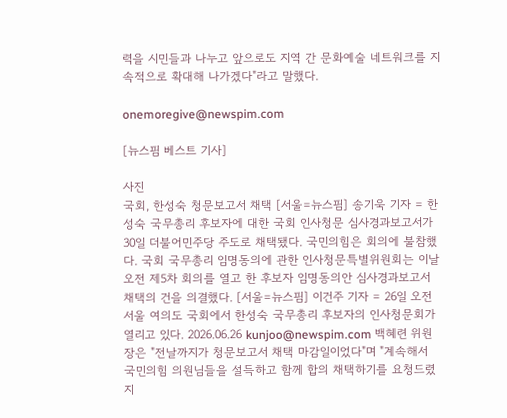력을 시민들과 나누고 앞으로도 지역 간 문화예술 네트워크를 지속적으로 확대해 나가겠다"라고 말했다.

onemoregive@newspim.com

[뉴스핌 베스트 기사]

사진
국회, 한성숙 청문보고서 채택 [서울=뉴스핌] 송기욱 기자 = 한성숙 국무총리 후보자에 대한 국회 인사청문 심사경과보고서가 30일 더불어민주당 주도로 채택됐다. 국민의힘은 회의에 불참했다. 국회 국무총리 임명동의에 관한 인사청문특별위원회는 이날 오전 제5차 회의를 열고 한 후보자 임명동의안 심사경과보고서 채택의 건을 의결했다. [서울=뉴스핌] 이건주 기자 = 26일 오전 서울 여의도 국회에서 한성숙 국무총리 후보자의 인사청문회가 열리고 있다. 2026.06.26 kunjoo@newspim.com 백혜련 위원장은 "전날까지가 청문보고서 채택 마감일이었다"며 "계속해서 국민의힘 의원님들을 설득하고 함께 합의 채택하기를 요청드렸지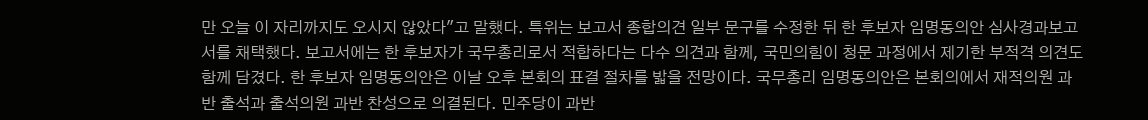만 오늘 이 자리까지도 오시지 않았다"고 말했다. 특위는 보고서 종합의견 일부 문구를 수정한 뒤 한 후보자 임명동의안 심사경과보고서를 채택했다. 보고서에는 한 후보자가 국무총리로서 적합하다는 다수 의견과 함께, 국민의힘이 청문 과정에서 제기한 부적격 의견도 함께 담겼다. 한 후보자 임명동의안은 이날 오후 본회의 표결 절차를 밟을 전망이다. 국무총리 임명동의안은 본회의에서 재적의원 과반 출석과 출석의원 과반 찬성으로 의결된다. 민주당이 과반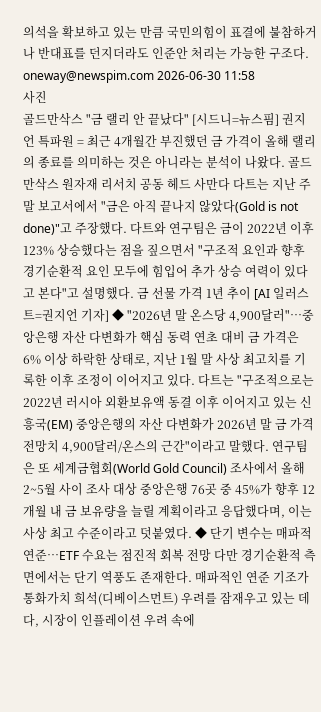의석을 확보하고 있는 만큼 국민의힘이 표결에 불참하거나 반대표를 던지더라도 인준안 처리는 가능한 구조다. oneway@newspim.com 2026-06-30 11:58
사진
골드만삭스 "금 랠리 안 끝났다" [시드니=뉴스핌] 권지언 특파원 = 최근 4개월간 부진했던 금 가격이 올해 랠리의 종료를 의미하는 것은 아니라는 분석이 나왔다. 골드만삭스 원자재 리서치 공동 헤드 사만다 다트는 지난 주말 보고서에서 "금은 아직 끝나지 않았다(Gold is not done)"고 주장했다. 다트와 연구팀은 금이 2022년 이후 123% 상승했다는 점을 짚으면서 "구조적 요인과 향후 경기순환적 요인 모두에 힘입어 추가 상승 여력이 있다고 본다"고 설명했다. 금 선물 가격 1년 추이 [AI 일러스트=권지언 기자] ◆ "2026년 말 온스당 4,900달러"…중앙은행 자산 다변화가 핵심 동력 연초 대비 금 가격은 6% 이상 하락한 상태로, 지난 1월 말 사상 최고치를 기록한 이후 조정이 이어지고 있다. 다트는 "구조적으로는 2022년 러시아 외환보유액 동결 이후 이어지고 있는 신흥국(EM) 중앙은행의 자산 다변화가 2026년 말 금 가격 전망치 4,900달러/온스의 근간"이라고 말했다. 연구팀은 또 세계금협회(World Gold Council) 조사에서 올해 2~5월 사이 조사 대상 중앙은행 76곳 중 45%가 향후 12개월 내 금 보유량을 늘릴 계획이라고 응답했다며, 이는 사상 최고 수준이라고 덧붙였다. ◆ 단기 변수는 매파적 연준…ETF 수요는 점진적 회복 전망 다만 경기순환적 측면에서는 단기 역풍도 존재한다. 매파적인 연준 기조가 통화가치 희석(디베이스먼트) 우려를 잠재우고 있는 데다, 시장이 인플레이션 우려 속에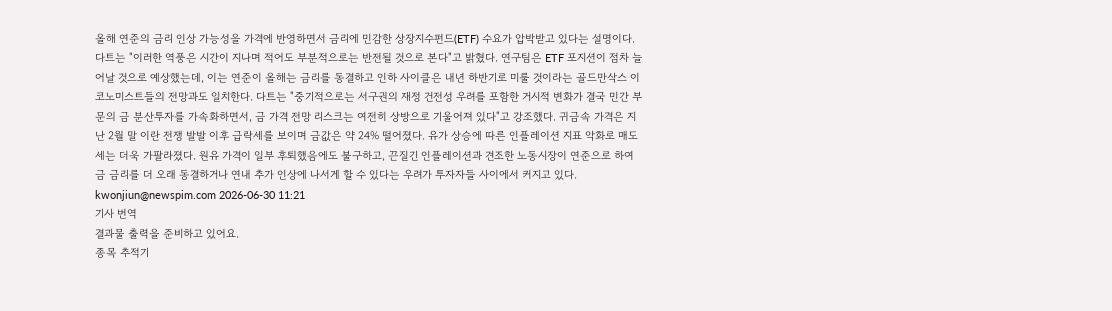올해 연준의 금리 인상 가능성을 가격에 반영하면서 금리에 민감한 상장지수펀드(ETF) 수요가 압박받고 있다는 설명이다. 다트는 "이러한 역풍은 시간이 지나며 적어도 부분적으로는 반전될 것으로 본다"고 밝혔다. 연구팀은 ETF 포지션이 점차 늘어날 것으로 예상했는데, 이는 연준이 올해는 금리를 동결하고 인하 사이클은 내년 하반기로 미룰 것이라는 골드만삭스 이코노미스트들의 전망과도 일치한다. 다트는 "중기적으로는 서구권의 재정 건전성 우려를 포함한 거시적 변화가 결국 민간 부문의 금 분산투자를 가속화하면서, 금 가격 전망 리스크는 여전히 상방으로 기울어져 있다"고 강조했다. 귀금속 가격은 지난 2월 말 이란 전쟁 발발 이후 급락세를 보이며 금값은 약 24% 떨어졌다. 유가 상승에 따른 인플레이션 지표 악화로 매도세는 더욱 가팔라졌다. 원유 가격이 일부 후퇴했음에도 불구하고, 끈질긴 인플레이션과 견조한 노동시장이 연준으로 하여금 금리를 더 오래 동결하거나 연내 추가 인상에 나서게 할 수 있다는 우려가 투자자들 사이에서 커지고 있다. kwonjiun@newspim.com 2026-06-30 11:21
기사 번역
결과물 출력을 준비하고 있어요.
종목 추적기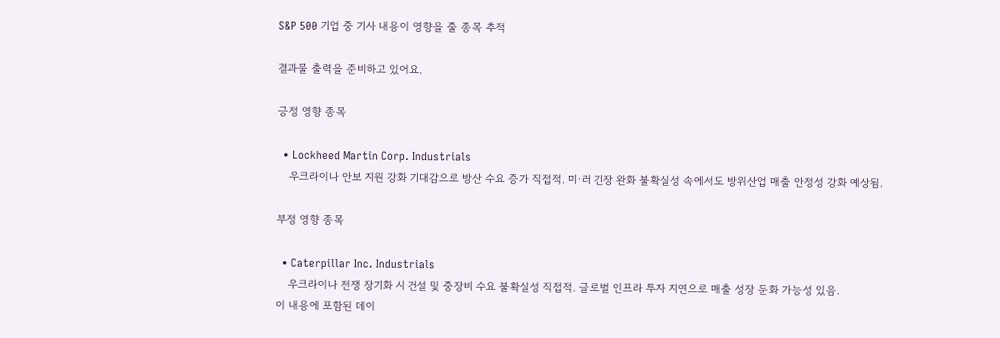S&P 500 기업 중 기사 내용이 영향을 줄 종목 추적

결과물 출력을 준비하고 있어요.

긍정 영향 종목

  • Lockheed Martin Corp. Industrials
    우크라이나 안보 지원 강화 기대감으로 방산 수요 증가 직접적. 미·러 긴장 완화 불확실성 속에서도 방위산업 매출 안정성 강화 예상됨.

부정 영향 종목

  • Caterpillar Inc. Industrials
    우크라이나 전쟁 장기화 시 건설 및 중장비 수요 불확실성 직접적. 글로벌 인프라 투자 지연으로 매출 성장 둔화 가능성 있음.
이 내용에 포함된 데이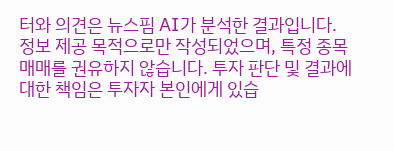터와 의견은 뉴스핌 AI가 분석한 결과입니다. 정보 제공 목적으로만 작성되었으며, 특정 종목 매매를 권유하지 않습니다. 투자 판단 및 결과에 대한 책임은 투자자 본인에게 있습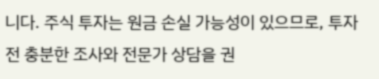니다. 주식 투자는 원금 손실 가능성이 있으므로, 투자 전 충분한 조사와 전문가 상담을 권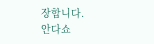장합니다.
안다쇼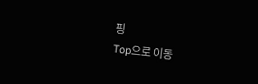핑
Top으로 이동